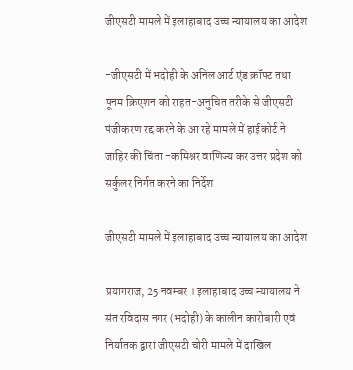जीएसटी मामले में इलाहाबाद उच्च न्यायालय का आदेश

-जीएसटी में भदोही के अनिल आर्ट एंड क्रॉफ्ट तथा पूनम क्रिएशन को राहत-अनुचित तरीके से जीएसटी पंजीकरण रद्द करने के आ रहे मामले में हाईकोर्ट ने जाहिर की चिंता -कमिश्नर वाणिज्य कर उत्तर प्रदेश को सर्कुलर निर्गत करने का निर्देश

जीएसटी मामले में इलाहाबाद उच्च न्यायालय का आदेश

प्रयागराज, 25 नवम्बर । इलाहाबाद उच्च न्यायालय ने संत रविदास नगर (भदोही) के कालीन कारोबारी एवं निर्यातक द्वारा जीएसटी चोरी मामले में दाखिल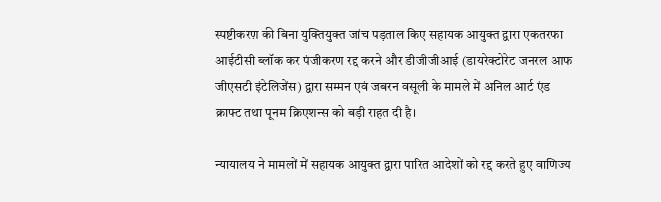स्पष्टीकरण़ की बिना युक्तियुक्त जांच पड़ताल किए सहायक आयुक्त द्वारा एकतरफा आईटीसी ब्लॉक कर पंजीकरण रद्द करने और डीजीजीआई (डायरेक्टोरेट जनरल आफ जीएसटी इंटेलिजेंस) द्वारा सम्मन एवं जबरन वसूली के मामले में अनिल आर्ट एंड क्राफ्ट तथा पूनम क्रिएशन्स को बड़ी राहत दी है।

न्यायालय ने मामलों में सहायक आयुक्त द्वारा पारित आदेशों को रद्द करते हुए वाणिज्य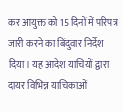कर आयुक्त को 15 दिनों में परिपत्र जारी करने का बिंदुवार निर्देश दिया। यह आदेश याचियों द्वारा दायर विभिन्न याचिकाओं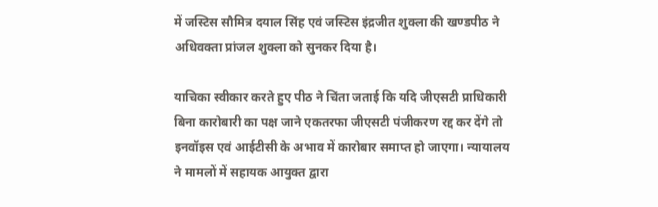में जस्टिस सौमित्र दयाल सिंह एवं जस्टिस इंद्रजीत शुक्ला की खण्डपीठ ने अधिवक्ता प्रांजल शुक्ला को सुनकर दिया है।

याचिका स्वीकार करते हुए पीठ ने चिंता जताई कि यदि जीएसटी प्राधिकारी बिना कारोबारी का पक्ष जाने एकतरफा जीएसटी पंजीकरण रद्द कर देंगे तो इनवॉइस एवं आईटीसी के अभाव में कारोबार समाप्त हो जाएगा। न्यायालय ने मामलों में सहायक आयुक्त द्वारा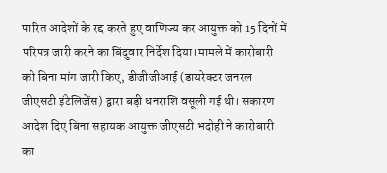पारित आदेशों के रद्द करते हुए वाणिज्य कर आयुक्त को 15 दिनों में परिपत्र जारी करने का बिंदुवार निर्देश दिया।मामले में कारोबारी को बिना मांग जारी किए, डीजीजीआई (डायरेक्टर जनरल जीएसटी इंटेलिजेंस) द्वारा बड़ी धनराशि वसूली गई थी। सकारण आदेश दिए बिना सहायक आयुक्त जीएसटी भदोही ने कारोबारी का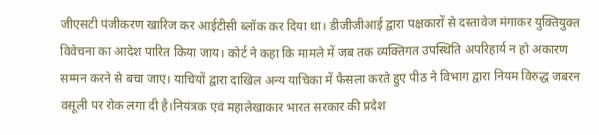जीएसटी पंजीकरण खारिज कर आईटीसी ब्लॉक कर दिया था। डीजीजीआई द्वारा पक्षकारों से दस्तावेज मंगाकर युक्तियुक्त विवेचना का आदेश पारित किया जाय। कोर्ट ने कहा कि मामले में जब तक व्यक्तिगत उपस्थिति अपरिहार्य न हो अकारण सम्मन करने से बचा जाए। याचियों द्वारा दाखिल अन्य याचिका में फैसला करते हुए पीठ ने विभाग द्वारा नियम विरुद्ध जबरन वसूली पर रोक लगा दी है।नियंत्रक एवं महालेखाकार भारत सरकार की प्रदेश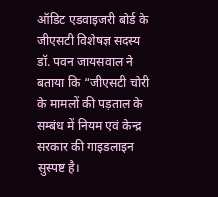ऑडिट एडवाइजरी बोर्ड के जीएसटी विशेषज्ञ सदस्य डॉ. पवन जायसवाल ने बताया कि “जीएसटी चोरी के मामलों की पड़ताल के सम्बंध में नियम एवं केन्द्र सरकार की गाइडलाइन सुस्पष्ट है।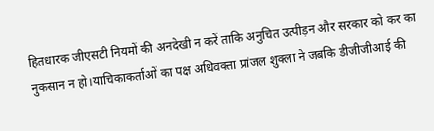हितधारक जीएसटी नियमों की अनदेखी न करें ताकि अनुचित उत्पीड़न और सरकार को कर का नुकसान न हो।याचिकाकर्ताओं का पक्ष अधिवक्ता प्रांजल शुक्ला ने जबकि डीजीजीआई की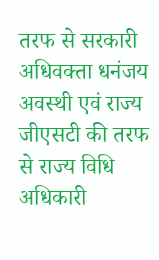तरफ से सरकारी अधिवक्ता धनंजय अवस्थी एवं राज्य जीएसटी की तरफ से राज्य विधि अधिकारी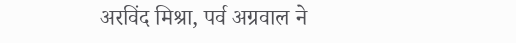अरविंद मिश्रा, पर्व अग्रवाल ने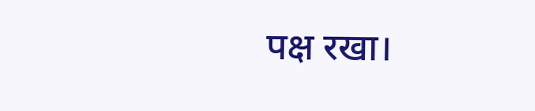पक्ष रखा।